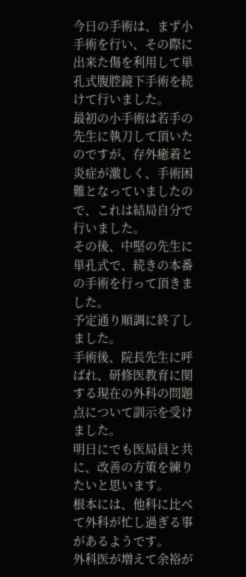今日の手術は、まず小手術を行い、その際に出来た傷を利用して単孔式腹腔鏡下手術を続けて行いました。
最初の小手術は若手の先生に執刀して頂いたのですが、存外癒着と炎症が激しく、手術困難となっていましたので、これは結局自分で行いました。
その後、中堅の先生に単孔式で、続きの本番の手術を行って頂きました。
予定通り順調に終了しました。
手術後、院長先生に呼ばれ、研修医教育に関する現在の外科の問題点について訓示を受けました。
明日にでも医局員と共に、改善の方策を練りたいと思います。
根本には、他科に比べて外科が忙し過ぎる事があるようです。
外科医が増えて余裕が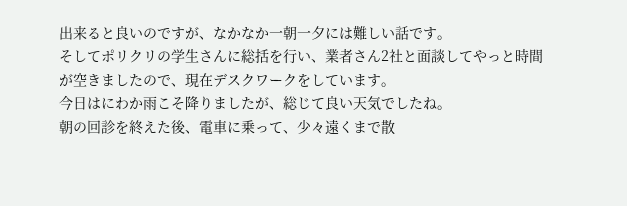出来ると良いのですが、なかなか一朝一夕には難しい話です。
そしてポリクリの学生さんに総括を行い、業者さん2社と面談してやっと時間が空きましたので、現在デスクワークをしています。
今日はにわか雨こそ降りましたが、総じて良い天気でしたね。
朝の回診を終えた後、電車に乗って、少々遠くまで散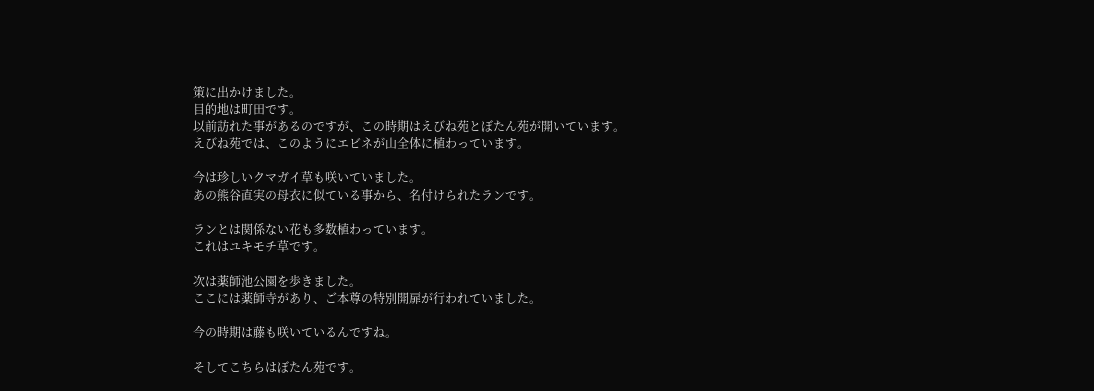策に出かけました。
目的地は町田です。
以前訪れた事があるのですが、この時期はえびね苑とぼたん苑が開いています。
えびね苑では、このようにエビネが山全体に植わっています。

今は珍しいクマガイ草も咲いていました。
あの熊谷直実の母衣に似ている事から、名付けられたランです。

ランとは関係ない花も多数植わっています。
これはユキモチ草です。

次は薬師池公園を歩きました。
ここには薬師寺があり、ご本尊の特別開扉が行われていました。

今の時期は藤も咲いているんですね。

そしてこちらはぼたん苑です。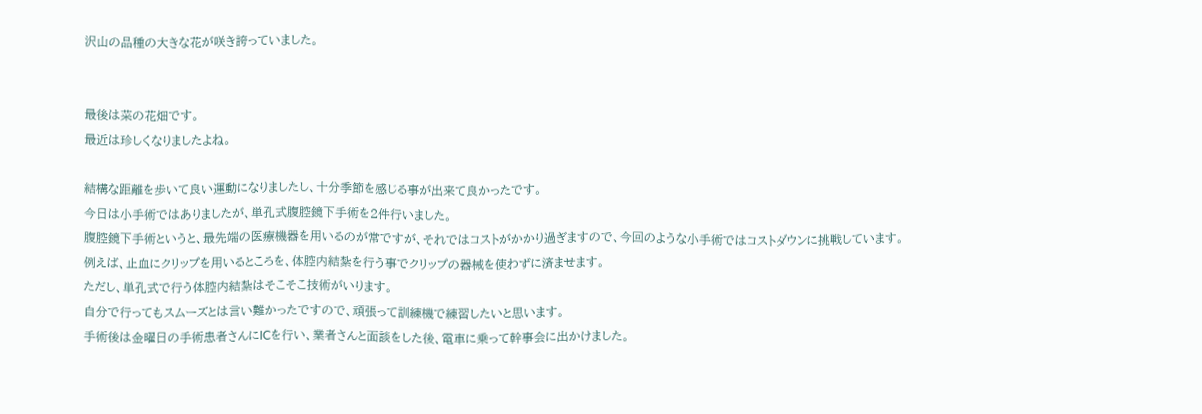沢山の品種の大きな花が咲き誇っていました。


最後は菜の花畑です。
最近は珍しくなりましたよね。

結構な距離を歩いて良い運動になりましたし、十分季節を感じる事が出来て良かったです。
今日は小手術ではありましたが、単孔式腹腔鏡下手術を2件行いました。
腹腔鏡下手術というと、最先端の医療機器を用いるのが常ですが、それではコストがかかり過ぎますので、今回のような小手術ではコストダウンに挑戦しています。
例えば、止血にクリップを用いるところを、体腔内結紮を行う事でクリップの器械を使わずに済ませます。
ただし、単孔式で行う体腔内結紮はそこそこ技術がいります。
自分で行ってもスムーズとは言い難かったですので、頑張って訓練機で練習したいと思います。
手術後は金曜日の手術患者さんにICを行い、業者さんと面談をした後、電車に乗って幹事会に出かけました。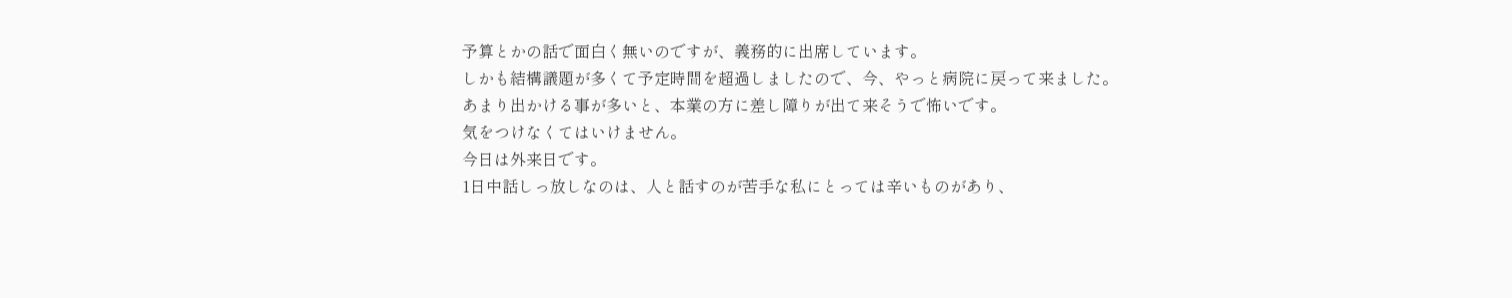予算とかの話で面白く無いのですが、義務的に出席しています。
しかも結構議題が多くて予定時間を超過しましたので、今、やっと病院に戻って来ました。
あまり出かける事が多いと、本業の方に差し障りが出て来そうで怖いです。
気をつけなくてはいけません。
今日は外来日です。
1日中話しっ放しなのは、人と話すのが苦手な私にとっては辛いものがあり、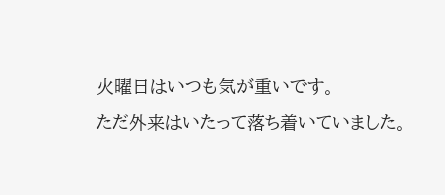火曜日はいつも気が重いです。
ただ外来はいたって落ち着いていました。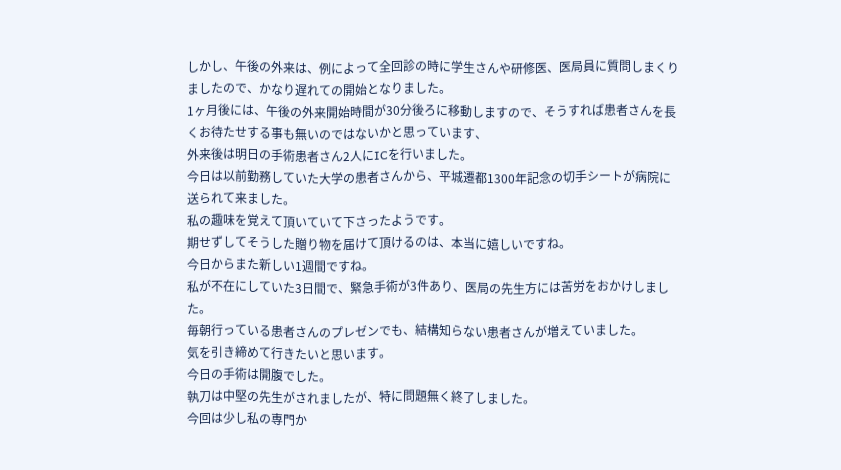しかし、午後の外来は、例によって全回診の時に学生さんや研修医、医局員に質問しまくりましたので、かなり遅れての開始となりました。
1ヶ月後には、午後の外来開始時間が30分後ろに移動しますので、そうすれば患者さんを長くお待たせする事も無いのではないかと思っています、
外来後は明日の手術患者さん2人にICを行いました。
今日は以前勤務していた大学の患者さんから、平城遷都1300年記念の切手シートが病院に送られて来ました。
私の趣味を覚えて頂いていて下さったようです。
期せずしてそうした贈り物を届けて頂けるのは、本当に嬉しいですね。
今日からまた新しい1週間ですね。
私が不在にしていた3日間で、緊急手術が3件あり、医局の先生方には苦労をおかけしました。
毎朝行っている患者さんのプレゼンでも、結構知らない患者さんが増えていました。
気を引き締めて行きたいと思います。
今日の手術は開腹でした。
執刀は中堅の先生がされましたが、特に問題無く終了しました。
今回は少し私の専門か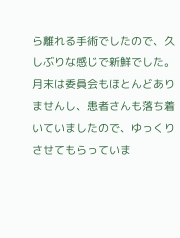ら離れる手術でしたので、久しぶりな感じで新鮮でした。
月末は委員会もほとんどありませんし、患者さんも落ち着いていましたので、ゆっくりさせてもらっていま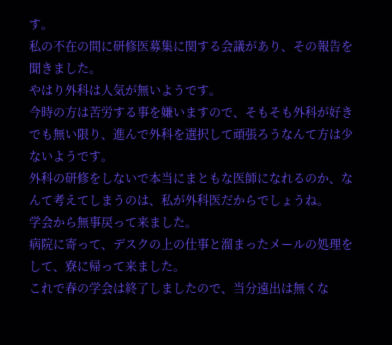す。
私の不在の間に研修医募集に関する会議があり、その報告を聞きました。
やはり外科は人気が無いようです。
今時の方は苦労する事を嫌いますので、そもそも外科が好きでも無い限り、進んで外科を選択して頑張ろうなんて方は少ないようです。
外科の研修をしないで本当にまともな医師になれるのか、なんて考えてしまうのは、私が外科医だからでしょうね。
学会から無事戻って来ました。
病院に寄って、デスクの上の仕事と溜まったメールの処理をして、寮に帰って来ました。
これで春の学会は終了しましたので、当分遠出は無くな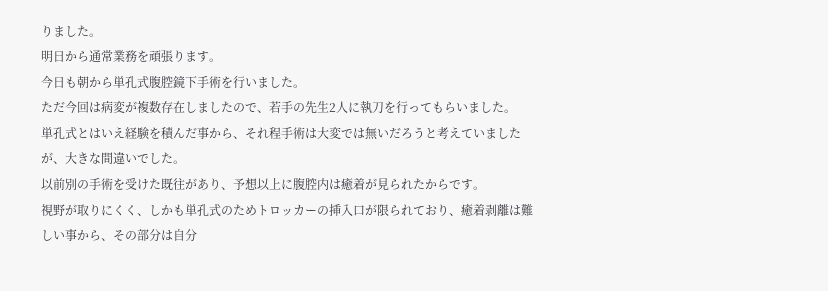りました。
明日から通常業務を頑張ります。
今日も朝から単孔式腹腔鏡下手術を行いました。
ただ今回は病変が複数存在しましたので、若手の先生2人に執刀を行ってもらいました。
単孔式とはいえ経験を積んだ事から、それ程手術は大変では無いだろうと考えていましたが、大きな間違いでした。
以前別の手術を受けた既往があり、予想以上に腹腔内は癒着が見られたからです。
視野が取りにくく、しかも単孔式のためトロッカーの挿入口が限られており、癒着剥離は難しい事から、その部分は自分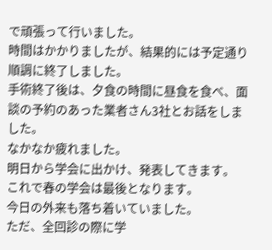で頑張って行いました。
時間はかかりましたが、結果的には予定通り順調に終了しました。
手術終了後は、夕食の時間に昼食を食べ、面談の予約のあった業者さん3社とお話をしました。
なかなか疲れました。
明日から学会に出かけ、発表してきます。
これで春の学会は最後となります。
今日の外来も落ち着いていました。
ただ、全回診の際に学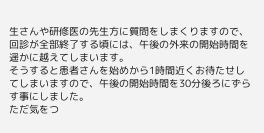生さんや研修医の先生方に質問をしまくりますので、回診が全部終了する頃には、午後の外来の開始時間を遥かに越えてしまいます。
そうすると患者さんを始めから1時間近くお待たせしてしまいますので、午後の開始時間を30分後ろにずらす事にしました。
ただ気をつ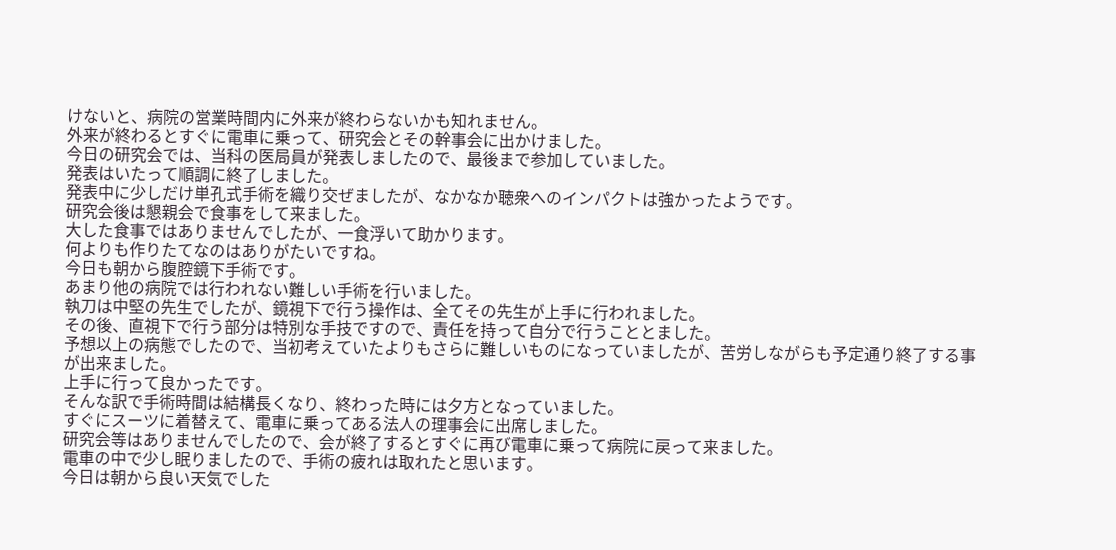けないと、病院の営業時間内に外来が終わらないかも知れません。
外来が終わるとすぐに電車に乗って、研究会とその幹事会に出かけました。
今日の研究会では、当科の医局員が発表しましたので、最後まで参加していました。
発表はいたって順調に終了しました。
発表中に少しだけ単孔式手術を織り交ぜましたが、なかなか聴衆へのインパクトは強かったようです。
研究会後は懇親会で食事をして来ました。
大した食事ではありませんでしたが、一食浮いて助かります。
何よりも作りたてなのはありがたいですね。
今日も朝から腹腔鏡下手術です。
あまり他の病院では行われない難しい手術を行いました。
執刀は中堅の先生でしたが、鏡視下で行う操作は、全てその先生が上手に行われました。
その後、直視下で行う部分は特別な手技ですので、責任を持って自分で行うこととました。
予想以上の病態でしたので、当初考えていたよりもさらに難しいものになっていましたが、苦労しながらも予定通り終了する事が出来ました。
上手に行って良かったです。
そんな訳で手術時間は結構長くなり、終わった時には夕方となっていました。
すぐにスーツに着替えて、電車に乗ってある法人の理事会に出席しました。
研究会等はありませんでしたので、会が終了するとすぐに再び電車に乗って病院に戻って来ました。
電車の中で少し眠りましたので、手術の疲れは取れたと思います。
今日は朝から良い天気でした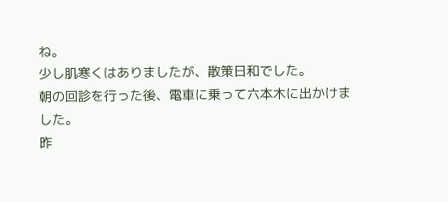ね。
少し肌寒くはありましたが、散策日和でした。
朝の回診を行った後、電車に乗って六本木に出かけました。
昨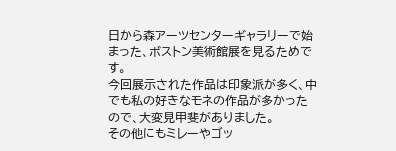日から森アーツセンターギャラリーで始まった、ボストン美術館展を見るためです。
今回展示された作品は印象派が多く、中でも私の好きなモネの作品が多かったので、大変見甲斐がありました。
その他にもミレーやゴッ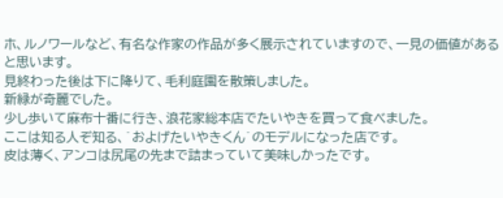ホ、ルノワールなど、有名な作家の作品が多く展示されていますので、一見の価値があると思います。
見終わった後は下に降りて、毛利庭園を散策しました。
新緑が奇麗でした。
少し歩いて麻布十番に行き、浪花家総本店でたいやきを買って食べました。
ここは知る人ぞ知る、`およげたいやきくん`のモデルになった店です。
皮は薄く、アンコは尻尾の先まで詰まっていて美味しかったです。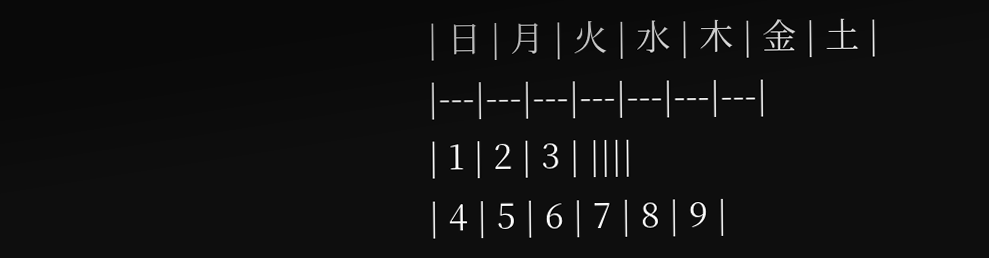| 日 | 月 | 火 | 水 | 木 | 金 | 土 |
|---|---|---|---|---|---|---|
| 1 | 2 | 3 | ||||
| 4 | 5 | 6 | 7 | 8 | 9 |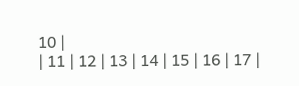10 |
| 11 | 12 | 13 | 14 | 15 | 16 | 17 |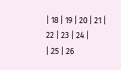| 18 | 19 | 20 | 21 | 22 | 23 | 24 |
| 25 | 26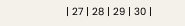| 27 | 28 | 29 | 30 |